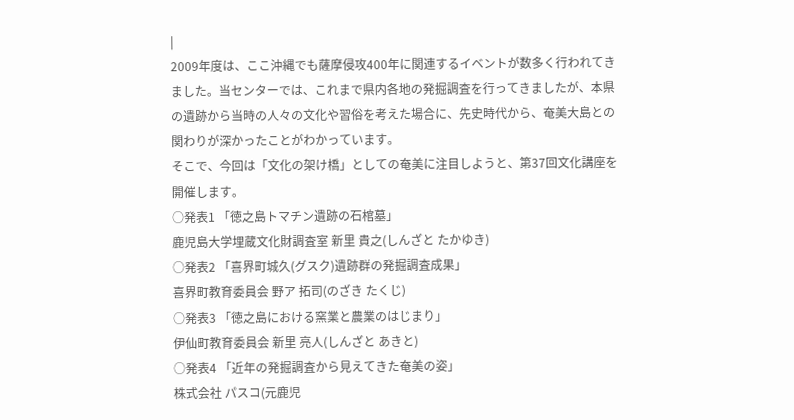|
2009年度は、ここ沖縄でも薩摩侵攻400年に関連するイベントが数多く行われてきました。当センターでは、これまで県内各地の発掘調査を行ってきましたが、本県の遺跡から当時の人々の文化や習俗を考えた場合に、先史時代から、奄美大島との関わりが深かったことがわかっています。
そこで、今回は「文化の架け橋」としての奄美に注目しようと、第37回文化講座を開催します。
○発表1 「徳之島トマチン遺跡の石棺墓」
鹿児島大学埋蔵文化財調査室 新里 貴之(しんざと たかゆき)
○発表2 「喜界町城久(グスク)遺跡群の発掘調査成果」
喜界町教育委員会 野ア 拓司(のざき たくじ)
○発表3 「徳之島における窯業と農業のはじまり」
伊仙町教育委員会 新里 亮人(しんざと あきと)
○発表4 「近年の発掘調査から見えてきた奄美の姿」
株式会社 パスコ(元鹿児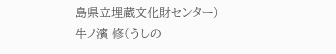島県立埋蔵文化財センター) 牛ノ濱 修(うしの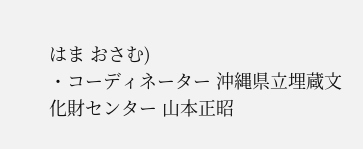はま おさむ)
・コーディネーター 沖縄県立埋蔵文化財センター 山本正昭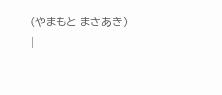(やまもと まさあき)
|